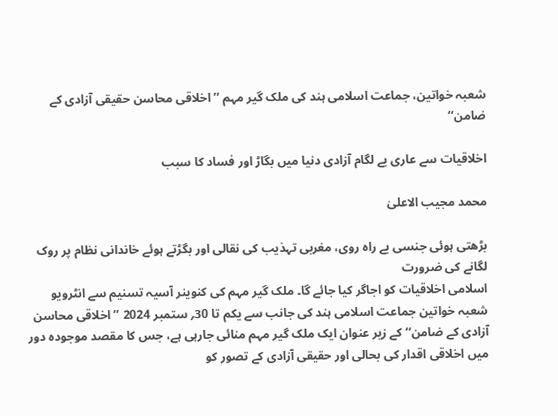شعبہ خواتین، جماعت اسلامی ہند کی ملک گیر مہم ’’اخلاقی محاسن حقیقی آزادی کے ضامن‘‘

اخلاقیات سے عاری بے لگام آزادی دنیا میں بگاڑ اور فساد کا سبب

محمد مجیب الاعلیٰ

بڑھتی ہوئی جنسی بے راہ روی، مغربی تہذیب کی نقالی اور بگڑتے ہوئے خاندانی نظام پر روک لگانے کی ضرورت
اسلامی اخلاقیات کو اجاگر کیا جائے گا۔ ملک گیر مہم کی کنوینر آسیہ تسنیم سے انٹرویو
شعبہ خواتین جماعت اسلامی ہند کی جانب سے یکم تا 30؍ ستمبر 2024 ’’اخلاقی محاسن آزادی کے ضامن‘‘ کے زیر عنوان ایک ملک گیر مہم منائی جارہی ہے، جس کا مقصد موجودہ دور میں اخلاقی اقدار کی بحالی اور حقیقی آزادی کے تصور کو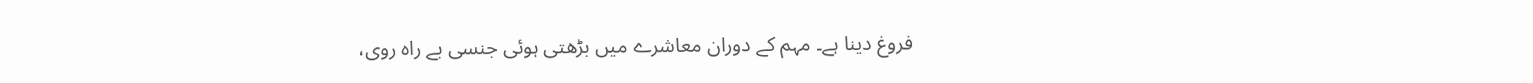فروغ دینا ہے۔ مہم کے دوران معاشرے میں بڑھتی ہوئی جنسی بے راہ روی،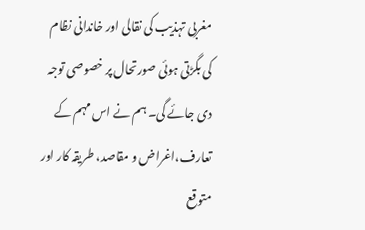مغربی تہذیب کی نقالی اور خاندانی نظام کی بگڑتی ہوئی صورتحال پر خصوصی توجہ دی جائے گی۔ ہم نے اس مہم کے تعارف،اغراض و مقاصد، طریقہ کار اور متوقع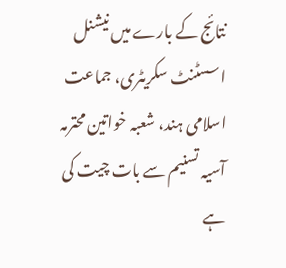نتائج کے بارے میں نیشنل اسسٹنٹ سکریٹری، جماعت اسلامی ہند، شعبہ خواتین محترمہ آسیہ تسنیم سے بات چیت کی ہے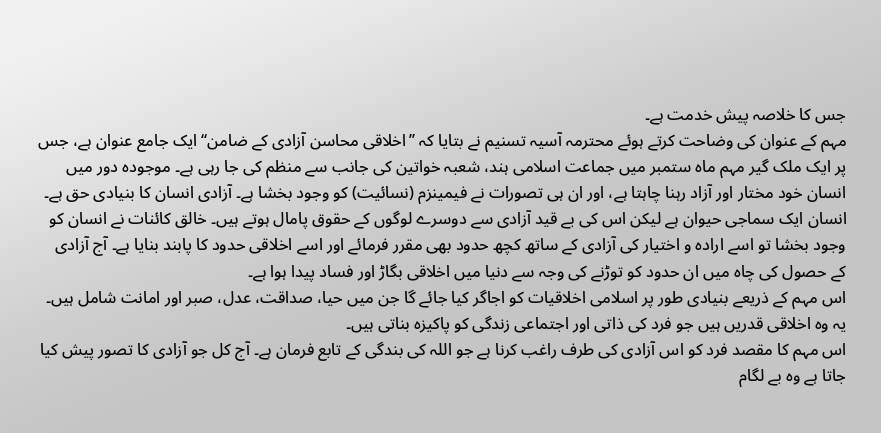جس کا خلاصہ پیش خدمت ہے۔
مہم کے عنوان کی وضاحت کرتے ہوئے محترمہ آسیہ تسنیم نے بتایا کہ ’’اخلاقی محاسن آزادی کے ضامن‘‘ ایک جامع عنوان ہے، جس پر ایک ملک گیر مہم ماہ ستمبر میں جماعت اسلامی ہند، شعبہ خواتین کی جانب سے منظم کی جا رہی ہے۔ موجودہ دور میں انسان خود مختار اور آزاد رہنا چاہتا ہے، اور ان ہی تصورات نے فیمینزم (نسائیت) کو وجود بخشا ہے۔ آزادی انسان کا بنیادی حق ہے۔ انسان ایک سماجی حیوان ہے لیکن اس کی بے قید آزادی سے دوسرے لوگوں کے حقوق پامال ہوتے ہیں۔ خالق کائنات نے انسان کو وجود بخشا تو اسے ارادہ و اختیار کی آزادی کے ساتھ کچھ حدود بھی مقرر فرمائے اور اسے اخلاقی حدود کا پابند بنایا ہے۔ آج آزادی کے حصول کی چاہ میں ان حدود کو توڑنے کی وجہ سے دنیا میں اخلاقی بگاڑ اور فساد پیدا ہوا ہے۔
اس مہم کے ذریعے بنیادی طور پر اسلامی اخلاقیات کو اجاگر کیا جائے گا جن میں حیا، صداقت، عدل، صبر اور امانت شامل ہیں۔ یہ وہ اخلاقی قدریں ہیں جو فرد کی ذاتی اور اجتماعی زندگی کو پاکیزہ بناتی ہیں۔
اس مہم کا مقصد فرد کو اس آزادی کی طرف راغب کرنا ہے جو اللہ کی بندگی کے تابع فرمان ہے۔ آج کل جو آزادی کا تصور پیش کیا جاتا ہے وہ بے لگام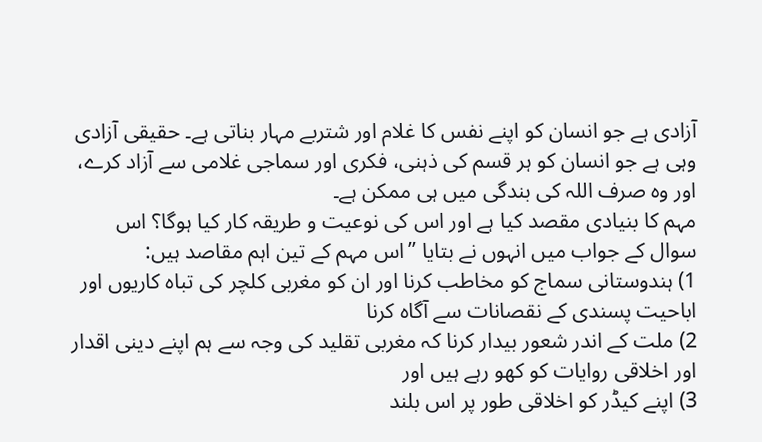آزادی ہے جو انسان کو اپنے نفس کا غلام اور شتربے مہار بناتی ہے۔ حقیقی آزادی وہی ہے جو انسان کو ہر قسم کی ذہنی، فکری اور سماجی غلامی سے آزاد کرے، اور وہ صرف اللہ کی بندگی میں ہی ممکن ہے۔
مہم کا بنیادی مقصد کیا ہے اور اس کی نوعیت و طریقہ کار کیا ہوگا؟ اس سوال کے جواب میں انہوں نے بتایا ’’اس مہم کے تین اہم مقاصد ہیں:
1) ہندوستانی سماج کو مخاطب کرنا اور ان کو مغربی کلچر کی تباہ کاریوں اور اباحیت پسندی کے نقصانات سے آگاہ کرنا
2) ملت کے اندر شعور بیدار کرنا کہ مغربی تقلید کی وجہ سے ہم اپنے دینی اقدار اور اخلاقی روایات کو کھو رہے ہیں اور
3) اپنے کیڈر کو اخلاقی طور پر اس بلند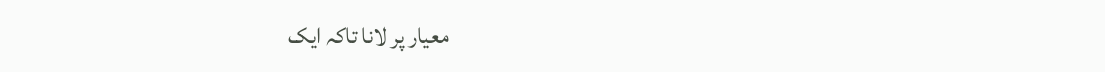معیار پر لانا تاکہ ایک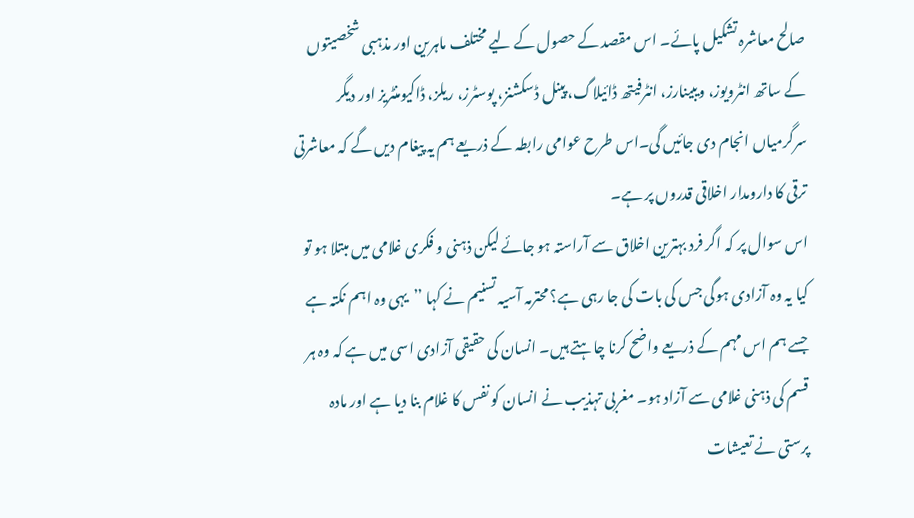صالح معاشرہ تشکیل پائے۔ اس مقصد کے حصول کے لیے مختلف ماہرین اور مذہبی شخصیتوں کے ساتھ انٹرویوز، ویبینارز، انٹرفیتھ ڈائیلاگ، پینل ڈسکشنز، پوسٹرز، ریلز، ڈاکیومنٹریز اور دیگر سرگرمیاں انجام دی جائیں گی۔اس طرح عوامی رابطہ کے ذریعے ہم یہ پیغام دیں گے کہ معاشرتی ترقی کا دارومدار اخلاقی قدروں پر ہے۔
اس سوال پر کہ اگر فرد بہترین اخلاق سے آراستہ ہو جائے لیکن ذہنی و فکری غلامی میں مبتلا ہو تو کیا یہ وہ آزادی ہوگی جس کی بات کی جا رہی ہے؟ محترمہ آسیہ تسنیم نے کہا ’’یہی وہ اہم نکتہ ہے جسے ہم اس مہم کے ذریعے واضح کرنا چاہتے ہیں۔ انسان کی حقیقی آزادی اسی میں ہے کہ وہ ہر قسم کی ذہنی غلامی سے آزاد ہو۔ مغربی تہذیب نے انسان کو نفس کا غلام بنا دیا ہے اور مادہ پرستی نے تعیشات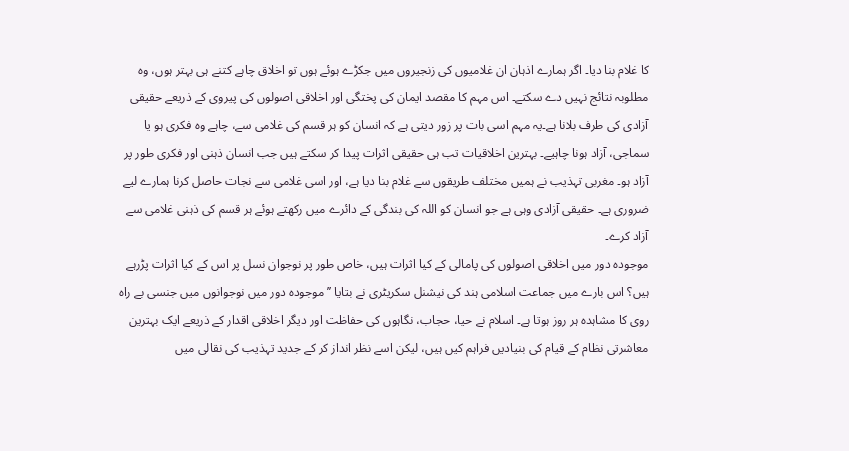کا غلام بنا دیا۔ اگر ہمارے اذہان ان غلامیوں کی زنجیروں میں جکڑے ہوئے ہوں تو اخلاق چاہے کتنے ہی بہتر ہوں، وہ مطلوبہ نتائج نہیں دے سکتے۔ اس مہم کا مقصد ایمان کی پختگی اور اخلاقی اصولوں کی پیروی کے ذریعے حقیقی آزادی کی طرف بلانا ہے۔یہ مہم اسی بات پر زور دیتی ہے کہ انسان کو ہر قسم کی غلامی سے، چاہے وہ فکری ہو یا سماجی، آزاد ہونا چاہیے۔ بہترین اخلاقیات تب ہی حقیقی اثرات پیدا کر سکتے ہیں جب انسان ذہنی اور فکری طور پر آزاد ہو۔ مغربی تہذیب نے ہمیں مختلف طریقوں سے غلام بنا دیا ہے، اور اسی غلامی سے نجات حاصل کرنا ہمارے لیے ضروری ہے۔ حقیقی آزادی وہی ہے جو انسان کو اللہ کی بندگی کے دائرے میں رکھتے ہوئے ہر قسم کی ذہنی غلامی سے آزاد کرے۔
موجودہ دور میں اخلاقی اصولوں کی پامالی کے کیا اثرات ہیں، خاص طور پر نوجوان نسل پر اس کے کیا اثرات پڑرہے ہیں؟ اس بارے میں جماعت اسلامی ہند کی نیشنل سکریٹری نے بتایا ’’موجودہ دور میں نوجوانوں میں جنسی بے راہ روی کا مشاہدہ ہر روز ہوتا ہے۔ اسلام نے حیا، حجاب، نگاہوں کی حفاظت اور دیگر اخلاقی اقدار کے ذریعے ایک بہترین معاشرتی نظام کے قیام کی بنیادیں فراہم کیں ہیں، لیکن اسے نظر انداز کر کے جدید تہذیب کی نقالی میں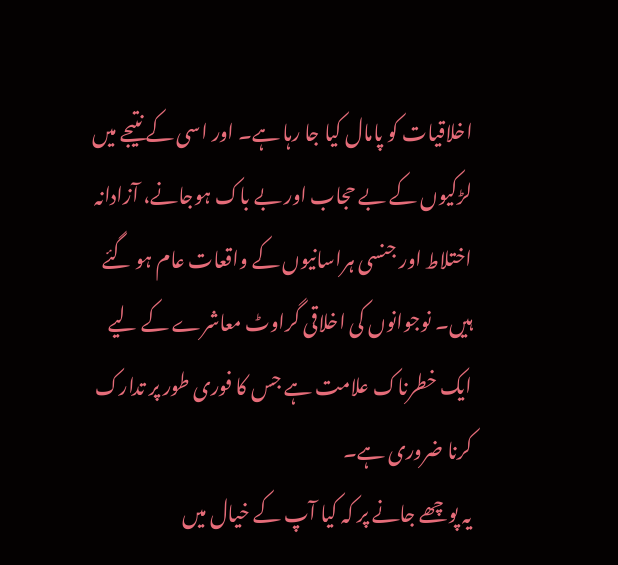اخلاقیات کو پامال کیا جا رہا ہے۔ اور اسی کے نتیجے میں لڑکیوں کے بے حجاب اور بے باک ہوجانے، آزادانہ اختلاط اور جنسی ہراسانیوں کے واقعات عام ہو گئے ہیں۔ نوجوانوں کی اخلاقی گراوٹ معاشرے کے لیے ایک خطرناک علامت ہے جس کا فوری طور پر تدارک کرنا ضروری ہے۔
یہ پوچھے جانے پر کہ کیا آپ کے خیال میں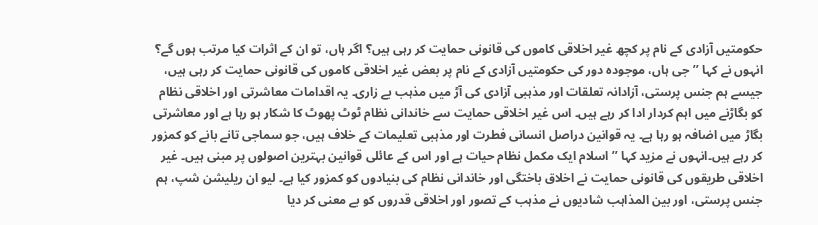حکومتیں آزادی کے نام پر کچھ غیر اخلاقی کاموں کی قانونی حمایت کر رہی ہیں؟ اگر ہاں، تو ان کے اثرات کیا مرتب ہوں گے؟ انہوں نے کہا ’’جی ہاں، موجودہ دور کی حکومتیں آزادی کے نام پر بعض غیر اخلاقی کاموں کی قانونی حمایت کر رہی ہیں، جیسے ہم جنس پرستی، آزادانہ تعلقات اور مذہبی آزادی کی آڑ میں مذہب بے زاری۔ یہ اقدامات معاشرتی اور اخلاقی نظام کو بگاڑنے میں اہم کردار ادا کر رہے ہیں۔ اس غیر اخلاقی حمایت سے خاندانی نظام ٹوٹ پھوٹ کا شکار ہو رہا ہے اور معاشرتی بگاڑ میں اضافہ ہو رہا ہے۔ یہ قوانین دراصل انسانی فطرت اور مذہبی تعلیمات کے خلاف ہیں، جو سماجی تانے بانے کو کمزور کر رہے ہیں۔انہوں نے مزید کہا ’’اسلام ایک مکمل نظام حیات ہے اور اس کے عائلی قوانین بہترین اصولوں پر مبنی ہیں۔ غیر اخلاقی طریقوں کی قانونی حمایت نے اخلاق باختگی اور خاندانی نظام کی بنیادوں کو کمزور کیا ہے۔ لیو ان ریلیشن شپ، ہم جنس پرستی، اور بین المذاہب شادیوں نے مذہب کے تصور اور اخلاقی قدروں کو بے معنی کر دیا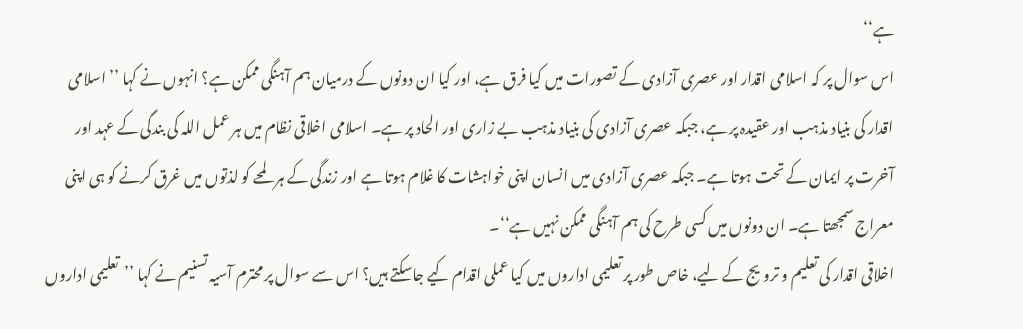ہے‘‘
اس سوال پر کہ اسلامی اقدار اور عصری آزادی کے تصورات میں کیا فرق ہے، اور کیا ان دونوں کے درمیان ہم آہنگی ممکن ہے؟ انہوں نے کہا ’’ اسلامی اقدار کی بنیاد مذہب اور عقیدہ پر ہے، جبکہ عصری آزادی کی بنیاد مذہب بے زاری اور الحاد پر ہے۔ اسلامی اخلاقی نظام میں ہر عمل اللہ کی بندگی کے عہد اور آخرت پر ایمان کے تحت ہوتا ہے۔ جبکہ عصری آزادی میں انسان اپنی خواہشات کا غلام ہوتا ہے اور زندگی کے ہر لمحے کو لذتوں میں غرق کرنے کو ہی اپنی معراج سمجھتا ہے۔ ان دونوں میں کسی طرح کی ہم آہنگی ممکن نہیں ہے‘‘۔
اخلاقی اقدار کی تعلیم و ترویج کے لیے، خاص طور پر تعلیمی اداروں میں کیا عملی اقدام کیے جاسکتے ہیں؟ اس سے سوال پر محترم آسیہ تسنیم نے کہا ’’تعلیمی اداروں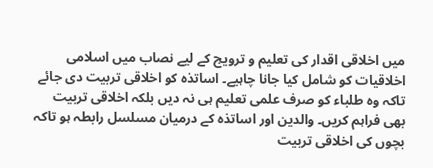میں اخلاقی اقدار کی تعلیم و ترویج کے لیے نصاب میں اسلامی اخلاقیات کو شامل کیا جانا چاہیے۔ اساتذہ کو اخلاقی تربیت دی جائے تاکہ وہ طلباء کو صرف علمی تعلیم ہی نہ دیں بلکہ اخلاقی تربیت بھی فراہم کریں۔ والدین اور اساتذہ کے درمیان مسلسل رابطہ ہو تاکہ بچوں کی اخلاقی تربیت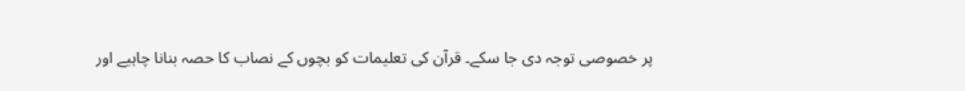پر خصوصی توجہ دی جا سکے۔ قرآن کی تعلیمات کو بچوں کے نصاب کا حصہ بنانا چاہیے اور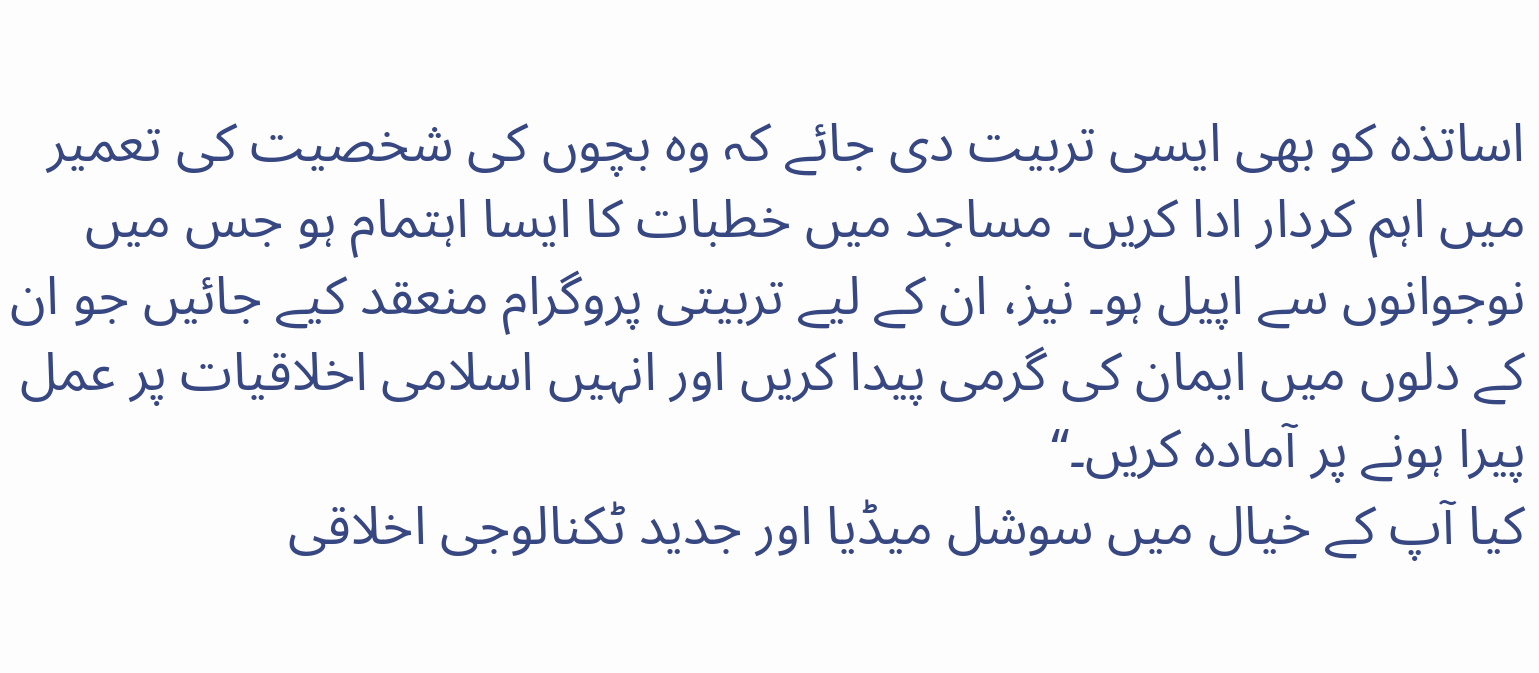اساتذہ کو بھی ایسی تربیت دی جائے کہ وہ بچوں کی شخصیت کی تعمیر میں اہم کردار ادا کریں۔ مساجد میں خطبات کا ایسا اہتمام ہو جس میں نوجوانوں سے اپیل ہو۔ نیز، ان کے لیے تربیتی پروگرام منعقد کیے جائیں جو ان کے دلوں میں ایمان کی گرمی پیدا کریں اور انہیں اسلامی اخلاقیات پر عمل پیرا ہونے پر آمادہ کریں۔‘‘
کیا آپ کے خیال میں سوشل میڈیا اور جدید ٹکنالوجی اخلاقی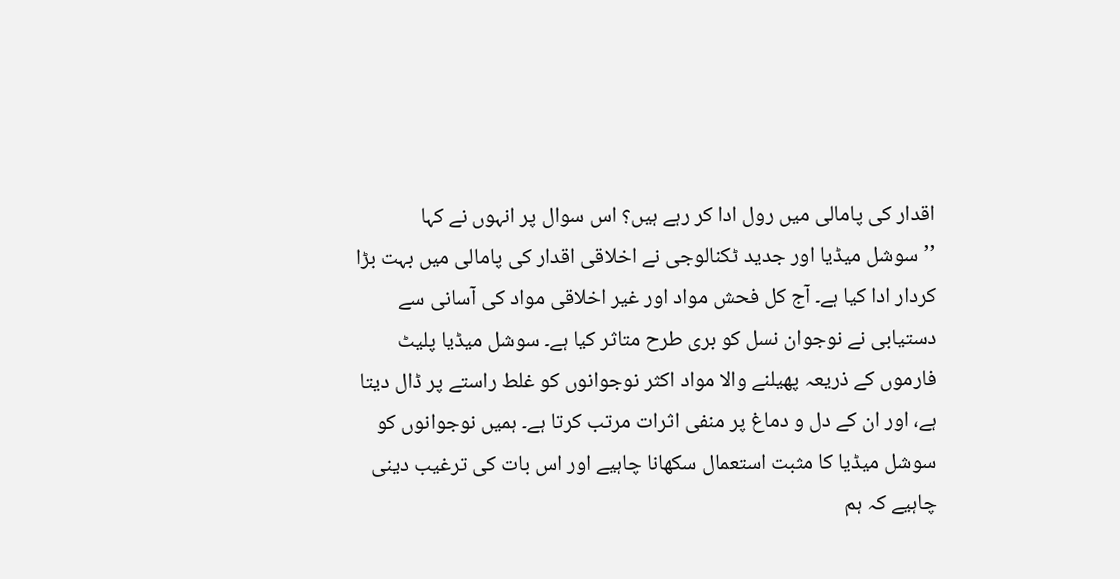اقدار کی پامالی میں رول ادا کر رہے ہیں؟ اس سوال پر انہوں نے کہا ’’سوشل میڈیا اور جدید ٹکنالوجی نے اخلاقی اقدار کی پامالی میں بہت بڑا کردار ادا کیا ہے۔ آج کل فحش مواد اور غیر اخلاقی مواد کی آسانی سے دستیابی نے نوجوان نسل کو بری طرح متاثر کیا ہے۔ سوشل میڈیا پلیٹ فارموں کے ذریعہ پھیلنے والا مواد اکثر نوجوانوں کو غلط راستے پر ڈال دیتا ہے، اور ان کے دل و دماغ پر منفی اثرات مرتب کرتا ہے۔ ہمیں نوجوانوں کو سوشل میڈیا کا مثبت استعمال سکھانا چاہیے اور اس بات کی ترغیب دینی چاہیے کہ ہم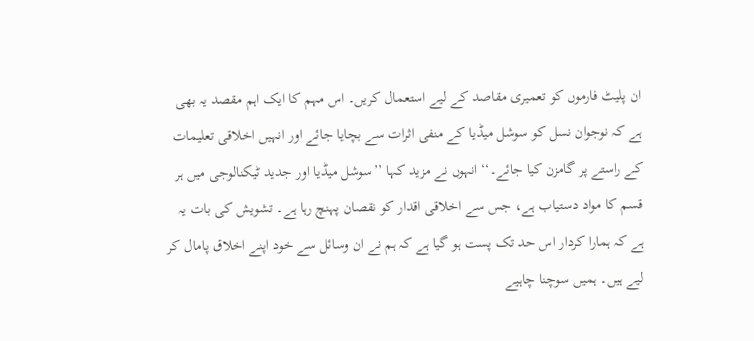ان پلیٹ فارموں کو تعمیری مقاصد کے لیے استعمال کریں۔ اس مہم کا ایک اہم مقصد یہ بھی ہے کہ نوجوان نسل کو سوشل میڈیا کے منفی اثرات سے بچایا جائے اور انہیں اخلاقی تعلیمات کے راستے پر گامزن کیا جائے۔‘‘ انہوں نے مزید کہا ’’سوشل میڈیا اور جدید ٹیکنالوجی میں ہر قسم کا مواد دستیاب ہے، جس سے اخلاقی اقدار کو نقصان پہنچ رہا ہے۔ تشویش کی بات یہ ہے کہ ہمارا کردار اس حد تک پست ہو گیا ہے کہ ہم نے ان وسائل سے خود اپنے اخلاق پامال کر لیے ہیں۔ ہمیں سوچنا چاہیے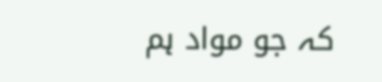کہ جو مواد ہم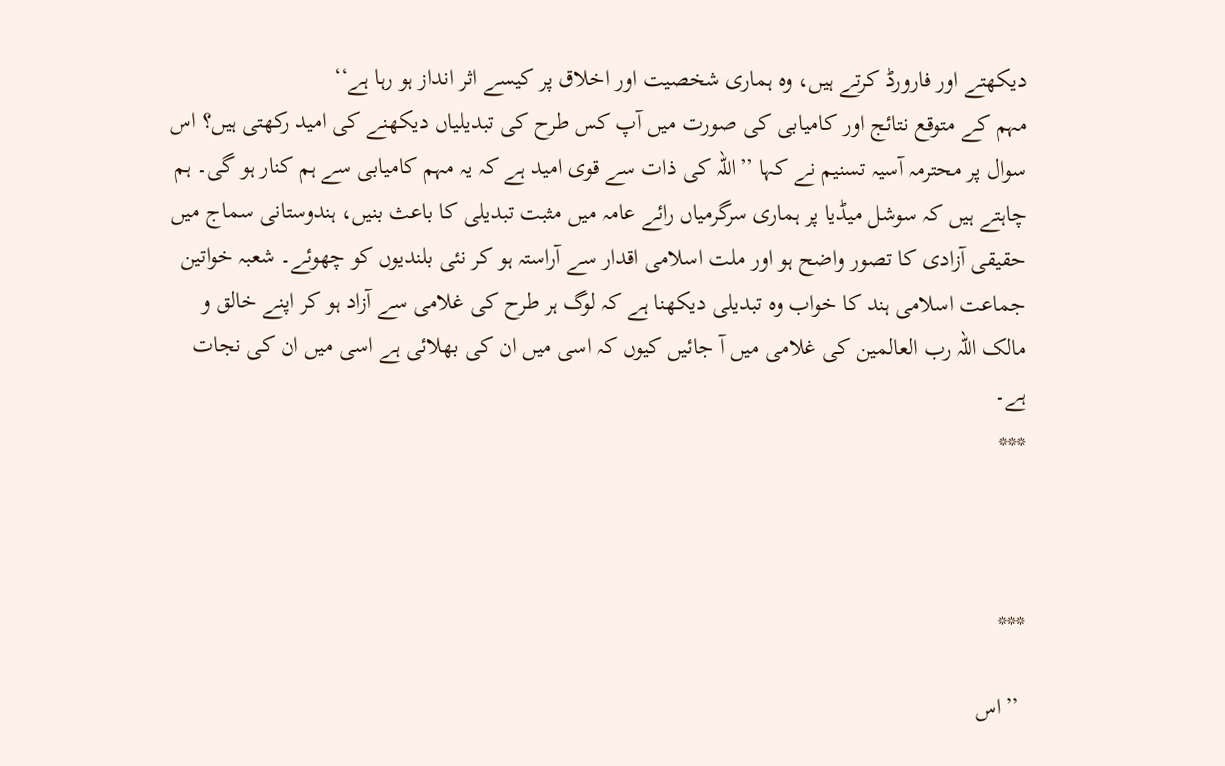دیکھتے اور فارورڈ کرتے ہیں، وہ ہماری شخصیت اور اخلاق پر کیسے اثر انداز ہو رہا ہے‘‘
مہم کے متوقع نتائج اور کامیابی کی صورت میں آپ کس طرح کی تبدیلیاں دیکھنے کی امید رکھتی ہیں؟ اس سوال پر محترمہ آسیہ تسنیم نے کہا ’’اللہ کی ذات سے قوی امید ہے کہ یہ مہم کامیابی سے ہم کنار ہو گی۔ ہم چاہتے ہیں کہ سوشل میڈیا پر ہماری سرگرمیاں رائے عامہ میں مثبت تبدیلی کا باعث بنیں، ہندوستانی سماج میں حقیقی آزادی کا تصور واضح ہو اور ملت اسلامی اقدار سے آراستہ ہو کر نئی بلندیوں کو چھوئے۔ شعبہ خواتین جماعت اسلامی ہند کا خواب وہ تبدیلی دیکھنا ہے کہ لوگ ہر طرح کی غلامی سے آزاد ہو کر اپنے خالق و مالک اللہ رب العالمین کی غلامی میں آ جائیں کیوں کہ اسی میں ان کی بھلائی ہے اسی میں ان کی نجات ہے۔
***



***

 ’’اس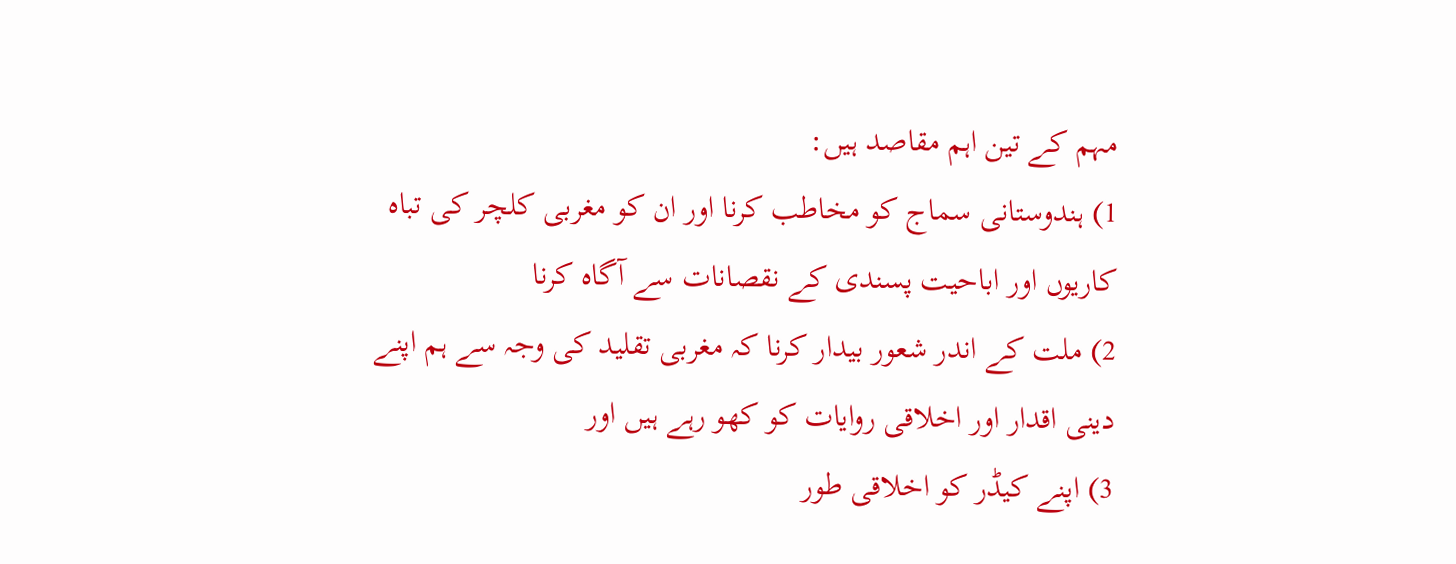مہم کے تین اہم مقاصد ہیں:
1) ہندوستانی سماج کو مخاطب کرنا اور ان کو مغربی کلچر کی تباہ کاریوں اور اباحیت پسندی کے نقصانات سے آگاہ کرنا
2) ملت کے اندر شعور بیدار کرنا کہ مغربی تقلید کی وجہ سے ہم اپنے دینی اقدار اور اخلاقی روایات کو کھو رہے ہیں اور
3) اپنے کیڈر کو اخلاقی طور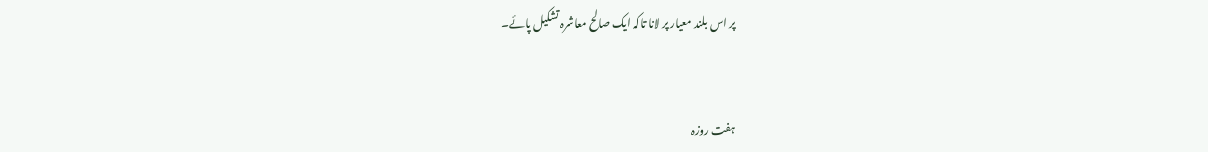پر اس بلند معیار پر لانا تاکہ ایک صالح معاشرہ تشکیل پائے۔


ہفت روزہ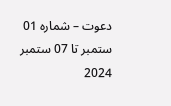دعوت – شمارہ 01 ستمبر تا 07 ستمبر 2024